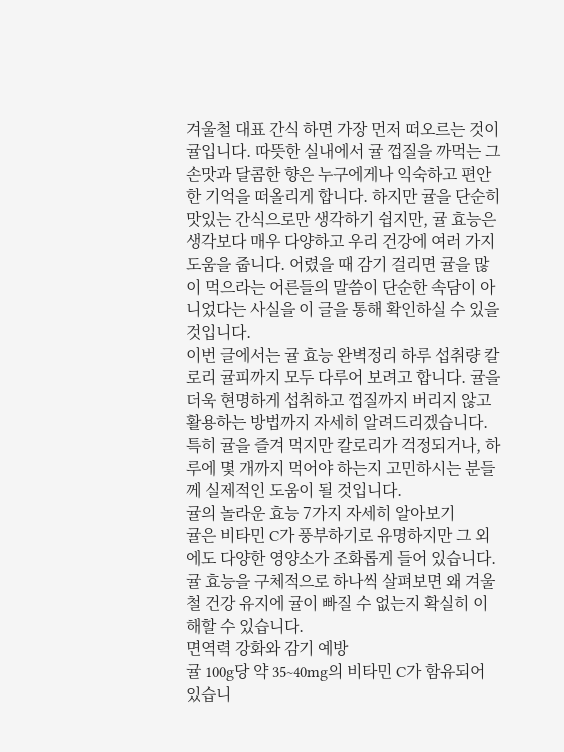겨울철 대표 간식 하면 가장 먼저 떠오르는 것이 귤입니다. 따뜻한 실내에서 귤 껍질을 까먹는 그 손맛과 달콤한 향은 누구에게나 익숙하고 편안한 기억을 떠올리게 합니다. 하지만 귤을 단순히 맛있는 간식으로만 생각하기 쉽지만, 귤 효능은 생각보다 매우 다양하고 우리 건강에 여러 가지 도움을 줍니다. 어렸을 때 감기 걸리면 귤을 많이 먹으라는 어른들의 말씀이 단순한 속담이 아니었다는 사실을 이 글을 통해 확인하실 수 있을 것입니다.
이번 글에서는 귤 효능 완벽정리 하루 섭취량 칼로리 귤피까지 모두 다루어 보려고 합니다. 귤을 더욱 현명하게 섭취하고 껍질까지 버리지 않고 활용하는 방법까지 자세히 알려드리겠습니다. 특히 귤을 즐겨 먹지만 칼로리가 걱정되거나, 하루에 몇 개까지 먹어야 하는지 고민하시는 분들께 실제적인 도움이 될 것입니다.
귤의 놀라운 효능 7가지 자세히 알아보기
귤은 비타민 C가 풍부하기로 유명하지만 그 외에도 다양한 영양소가 조화롭게 들어 있습니다. 귤 효능을 구체적으로 하나씩 살펴보면 왜 겨울철 건강 유지에 귤이 빠질 수 없는지 확실히 이해할 수 있습니다.
면역력 강화와 감기 예방
귤 100g당 약 35~40mg의 비타민 C가 함유되어 있습니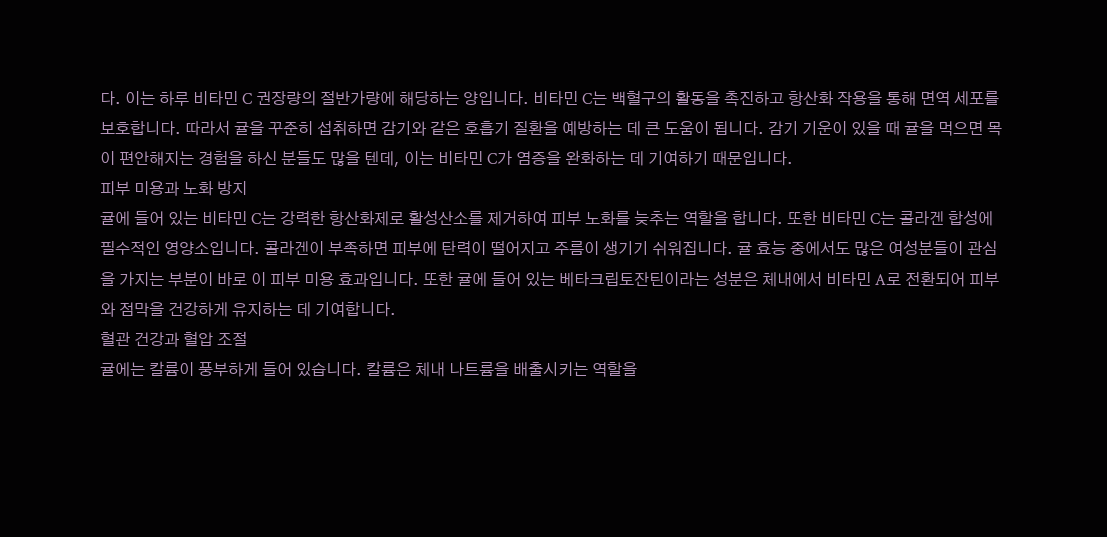다. 이는 하루 비타민 C 권장량의 절반가량에 해당하는 양입니다. 비타민 C는 백혈구의 활동을 촉진하고 항산화 작용을 통해 면역 세포를 보호합니다. 따라서 귤을 꾸준히 섭취하면 감기와 같은 호흡기 질환을 예방하는 데 큰 도움이 됩니다. 감기 기운이 있을 때 귤을 먹으면 목이 편안해지는 경험을 하신 분들도 많을 텐데, 이는 비타민 C가 염증을 완화하는 데 기여하기 때문입니다.
피부 미용과 노화 방지
귤에 들어 있는 비타민 C는 강력한 항산화제로 활성산소를 제거하여 피부 노화를 늦추는 역할을 합니다. 또한 비타민 C는 콜라겐 합성에 필수적인 영양소입니다. 콜라겐이 부족하면 피부에 탄력이 떨어지고 주름이 생기기 쉬워집니다. 귤 효능 중에서도 많은 여성분들이 관심을 가지는 부분이 바로 이 피부 미용 효과입니다. 또한 귤에 들어 있는 베타크립토잔틴이라는 성분은 체내에서 비타민 A로 전환되어 피부와 점막을 건강하게 유지하는 데 기여합니다.
혈관 건강과 혈압 조절
귤에는 칼륨이 풍부하게 들어 있습니다. 칼륨은 체내 나트륨을 배출시키는 역할을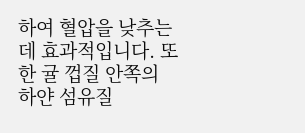하여 혈압을 낮추는 데 효과적입니다. 또한 귤 껍질 안쪽의 하얀 섬유질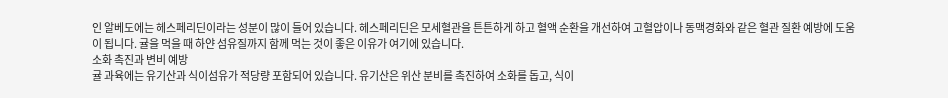인 알베도에는 헤스페리딘이라는 성분이 많이 들어 있습니다. 헤스페리딘은 모세혈관을 튼튼하게 하고 혈액 순환을 개선하여 고혈압이나 동맥경화와 같은 혈관 질환 예방에 도움이 됩니다. 귤을 먹을 때 하얀 섬유질까지 함께 먹는 것이 좋은 이유가 여기에 있습니다.
소화 촉진과 변비 예방
귤 과육에는 유기산과 식이섬유가 적당량 포함되어 있습니다. 유기산은 위산 분비를 촉진하여 소화를 돕고, 식이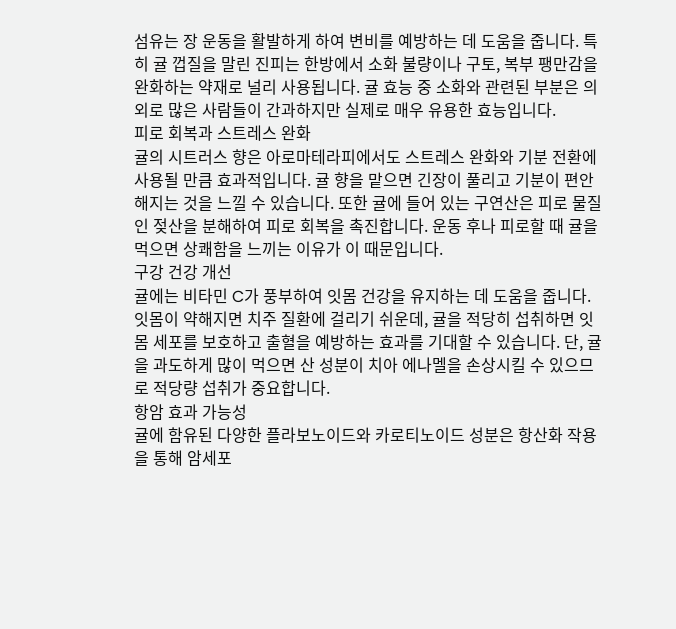섬유는 장 운동을 활발하게 하여 변비를 예방하는 데 도움을 줍니다. 특히 귤 껍질을 말린 진피는 한방에서 소화 불량이나 구토, 복부 팽만감을 완화하는 약재로 널리 사용됩니다. 귤 효능 중 소화와 관련된 부분은 의외로 많은 사람들이 간과하지만 실제로 매우 유용한 효능입니다.
피로 회복과 스트레스 완화
귤의 시트러스 향은 아로마테라피에서도 스트레스 완화와 기분 전환에 사용될 만큼 효과적입니다. 귤 향을 맡으면 긴장이 풀리고 기분이 편안해지는 것을 느낄 수 있습니다. 또한 귤에 들어 있는 구연산은 피로 물질인 젖산을 분해하여 피로 회복을 촉진합니다. 운동 후나 피로할 때 귤을 먹으면 상쾌함을 느끼는 이유가 이 때문입니다.
구강 건강 개선
귤에는 비타민 C가 풍부하여 잇몸 건강을 유지하는 데 도움을 줍니다. 잇몸이 약해지면 치주 질환에 걸리기 쉬운데, 귤을 적당히 섭취하면 잇몸 세포를 보호하고 출혈을 예방하는 효과를 기대할 수 있습니다. 단, 귤을 과도하게 많이 먹으면 산 성분이 치아 에나멜을 손상시킬 수 있으므로 적당량 섭취가 중요합니다.
항암 효과 가능성
귤에 함유된 다양한 플라보노이드와 카로티노이드 성분은 항산화 작용을 통해 암세포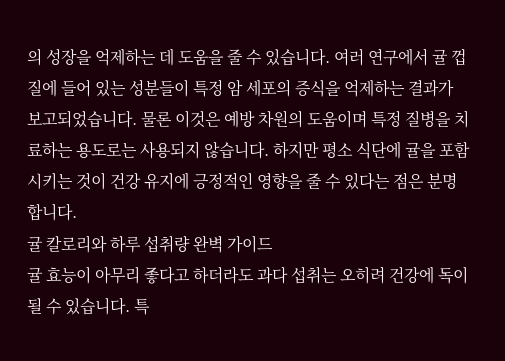의 성장을 억제하는 데 도움을 줄 수 있습니다. 여러 연구에서 귤 껍질에 들어 있는 성분들이 특정 암 세포의 증식을 억제하는 결과가 보고되었습니다. 물론 이것은 예방 차원의 도움이며 특정 질병을 치료하는 용도로는 사용되지 않습니다. 하지만 평소 식단에 귤을 포함시키는 것이 건강 유지에 긍정적인 영향을 줄 수 있다는 점은 분명합니다.
귤 칼로리와 하루 섭취량 완벽 가이드
귤 효능이 아무리 좋다고 하더라도 과다 섭취는 오히려 건강에 독이 될 수 있습니다. 특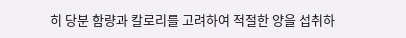히 당분 함량과 칼로리를 고려하여 적절한 양을 섭취하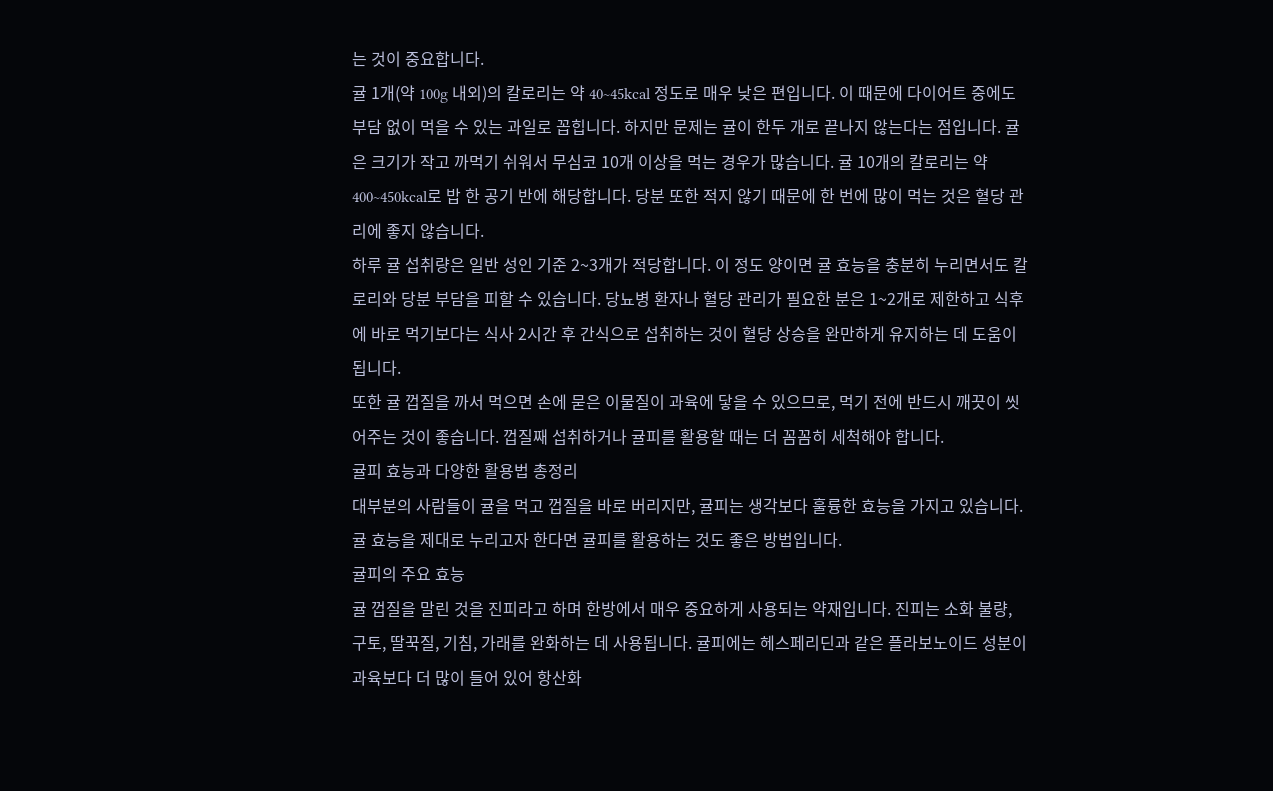는 것이 중요합니다.
귤 1개(약 100g 내외)의 칼로리는 약 40~45kcal 정도로 매우 낮은 편입니다. 이 때문에 다이어트 중에도 부담 없이 먹을 수 있는 과일로 꼽힙니다. 하지만 문제는 귤이 한두 개로 끝나지 않는다는 점입니다. 귤은 크기가 작고 까먹기 쉬워서 무심코 10개 이상을 먹는 경우가 많습니다. 귤 10개의 칼로리는 약 400~450kcal로 밥 한 공기 반에 해당합니다. 당분 또한 적지 않기 때문에 한 번에 많이 먹는 것은 혈당 관리에 좋지 않습니다.
하루 귤 섭취량은 일반 성인 기준 2~3개가 적당합니다. 이 정도 양이면 귤 효능을 충분히 누리면서도 칼로리와 당분 부담을 피할 수 있습니다. 당뇨병 환자나 혈당 관리가 필요한 분은 1~2개로 제한하고 식후에 바로 먹기보다는 식사 2시간 후 간식으로 섭취하는 것이 혈당 상승을 완만하게 유지하는 데 도움이 됩니다.
또한 귤 껍질을 까서 먹으면 손에 묻은 이물질이 과육에 닿을 수 있으므로, 먹기 전에 반드시 깨끗이 씻어주는 것이 좋습니다. 껍질째 섭취하거나 귤피를 활용할 때는 더 꼼꼼히 세척해야 합니다.
귤피 효능과 다양한 활용법 총정리
대부분의 사람들이 귤을 먹고 껍질을 바로 버리지만, 귤피는 생각보다 훌륭한 효능을 가지고 있습니다. 귤 효능을 제대로 누리고자 한다면 귤피를 활용하는 것도 좋은 방법입니다.
귤피의 주요 효능
귤 껍질을 말린 것을 진피라고 하며 한방에서 매우 중요하게 사용되는 약재입니다. 진피는 소화 불량, 구토, 딸꾹질, 기침, 가래를 완화하는 데 사용됩니다. 귤피에는 헤스페리딘과 같은 플라보노이드 성분이 과육보다 더 많이 들어 있어 항산화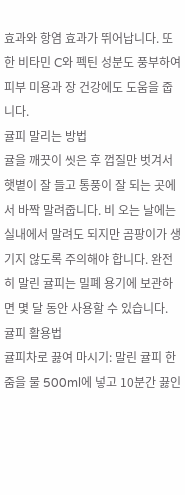효과와 항염 효과가 뛰어납니다. 또한 비타민 C와 펙틴 성분도 풍부하여 피부 미용과 장 건강에도 도움을 줍니다.
귤피 말리는 방법
귤을 깨끗이 씻은 후 껍질만 벗겨서 햇볕이 잘 들고 통풍이 잘 되는 곳에서 바짝 말려줍니다. 비 오는 날에는 실내에서 말려도 되지만 곰팡이가 생기지 않도록 주의해야 합니다. 완전히 말린 귤피는 밀폐 용기에 보관하면 몇 달 동안 사용할 수 있습니다.
귤피 활용법
귤피차로 끓여 마시기: 말린 귤피 한 줌을 물 500ml에 넣고 10분간 끓인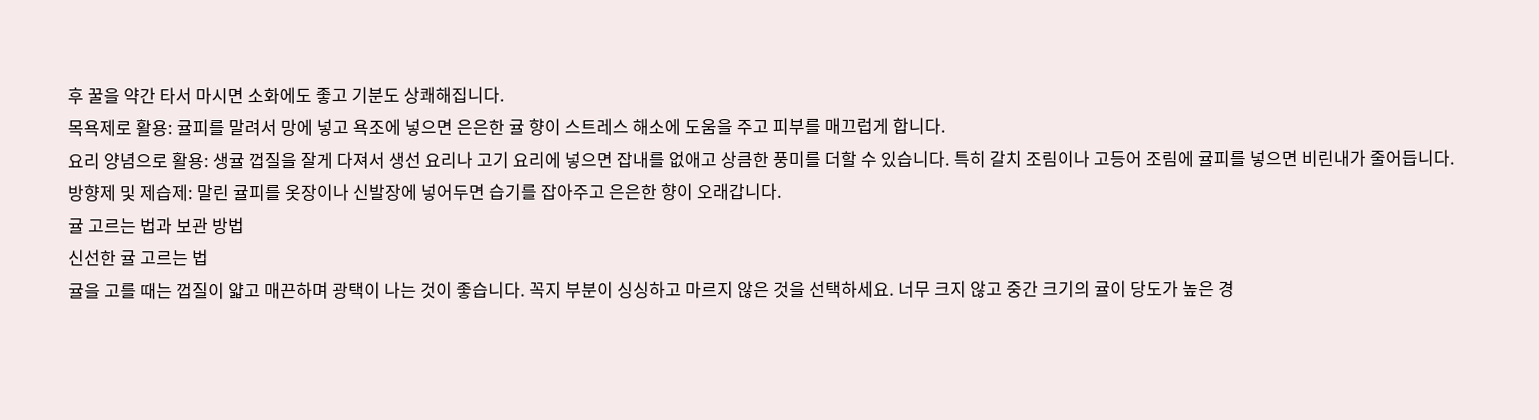후 꿀을 약간 타서 마시면 소화에도 좋고 기분도 상쾌해집니다.
목욕제로 활용: 귤피를 말려서 망에 넣고 욕조에 넣으면 은은한 귤 향이 스트레스 해소에 도움을 주고 피부를 매끄럽게 합니다.
요리 양념으로 활용: 생귤 껍질을 잘게 다져서 생선 요리나 고기 요리에 넣으면 잡내를 없애고 상큼한 풍미를 더할 수 있습니다. 특히 갈치 조림이나 고등어 조림에 귤피를 넣으면 비린내가 줄어듭니다.
방향제 및 제습제: 말린 귤피를 옷장이나 신발장에 넣어두면 습기를 잡아주고 은은한 향이 오래갑니다.
귤 고르는 법과 보관 방법
신선한 귤 고르는 법
귤을 고를 때는 껍질이 얇고 매끈하며 광택이 나는 것이 좋습니다. 꼭지 부분이 싱싱하고 마르지 않은 것을 선택하세요. 너무 크지 않고 중간 크기의 귤이 당도가 높은 경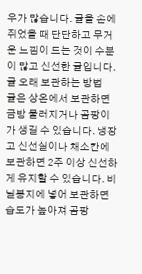우가 많습니다. 귤을 손에 쥐었을 때 단단하고 무거운 느낌이 드는 것이 수분이 많고 신선한 귤입니다.
귤 오래 보관하는 방법
귤은 상온에서 보관하면 금방 물러지거나 곰팡이가 생길 수 있습니다. 냉장고 신선실이나 채소칸에 보관하면 2주 이상 신선하게 유지할 수 있습니다. 비닐봉지에 넣어 보관하면 습도가 높아져 곰팡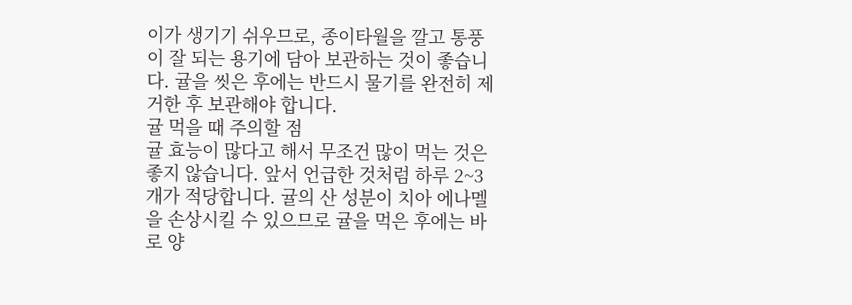이가 생기기 쉬우므로, 종이타월을 깔고 통풍이 잘 되는 용기에 담아 보관하는 것이 좋습니다. 귤을 씻은 후에는 반드시 물기를 완전히 제거한 후 보관해야 합니다.
귤 먹을 때 주의할 점
귤 효능이 많다고 해서 무조건 많이 먹는 것은 좋지 않습니다. 앞서 언급한 것처럼 하루 2~3개가 적당합니다. 귤의 산 성분이 치아 에나멜을 손상시킬 수 있으므로 귤을 먹은 후에는 바로 양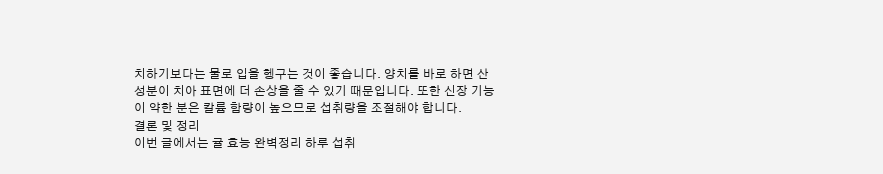치하기보다는 물로 입을 헹구는 것이 좋습니다. 양치를 바로 하면 산 성분이 치아 표면에 더 손상을 줄 수 있기 때문입니다. 또한 신장 기능이 약한 분은 칼륨 함량이 높으므로 섭취량을 조절해야 합니다.
결론 및 정리
이번 글에서는 귤 효능 완벽정리 하루 섭취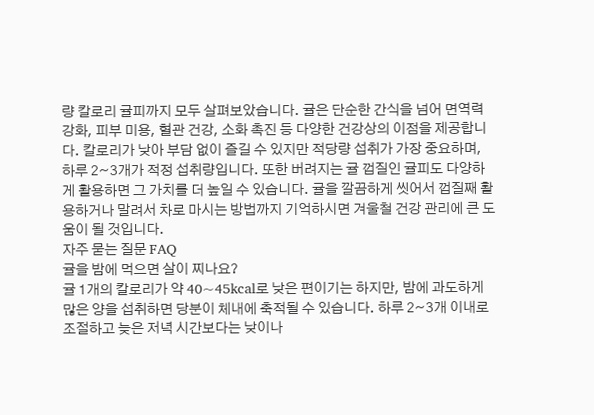량 칼로리 귤피까지 모두 살펴보았습니다. 귤은 단순한 간식을 넘어 면역력 강화, 피부 미용, 혈관 건강, 소화 촉진 등 다양한 건강상의 이점을 제공합니다. 칼로리가 낮아 부담 없이 즐길 수 있지만 적당량 섭취가 가장 중요하며, 하루 2~3개가 적정 섭취량입니다. 또한 버려지는 귤 껍질인 귤피도 다양하게 활용하면 그 가치를 더 높일 수 있습니다. 귤을 깔끔하게 씻어서 껍질째 활용하거나 말려서 차로 마시는 방법까지 기억하시면 겨울철 건강 관리에 큰 도움이 될 것입니다.
자주 묻는 질문 FAQ
귤을 밤에 먹으면 살이 찌나요?
귤 1개의 칼로리가 약 40~45kcal로 낮은 편이기는 하지만, 밤에 과도하게 많은 양을 섭취하면 당분이 체내에 축적될 수 있습니다. 하루 2~3개 이내로 조절하고 늦은 저녁 시간보다는 낮이나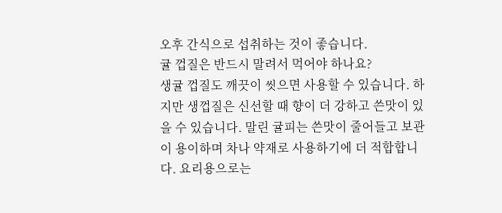오후 간식으로 섭취하는 것이 좋습니다.
귤 껍질은 반드시 말려서 먹어야 하나요?
생귤 껍질도 깨끗이 씻으면 사용할 수 있습니다. 하지만 생껍질은 신선할 때 향이 더 강하고 쓴맛이 있을 수 있습니다. 말린 귤피는 쓴맛이 줄어들고 보관이 용이하며 차나 약재로 사용하기에 더 적합합니다. 요리용으로는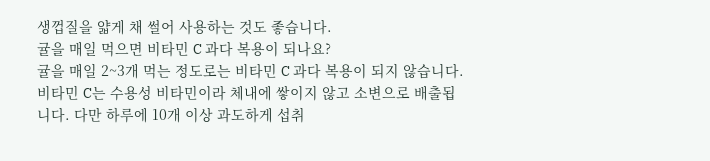생껍질을 얇게 채 썰어 사용하는 것도 좋습니다.
귤을 매일 먹으면 비타민 C 과다 복용이 되나요?
귤을 매일 2~3개 먹는 정도로는 비타민 C 과다 복용이 되지 않습니다. 비타민 C는 수용성 비타민이라 체내에 쌓이지 않고 소변으로 배출됩니다. 다만 하루에 10개 이상 과도하게 섭취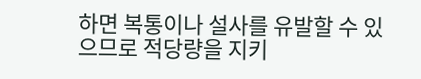하면 복통이나 설사를 유발할 수 있으므로 적당량을 지키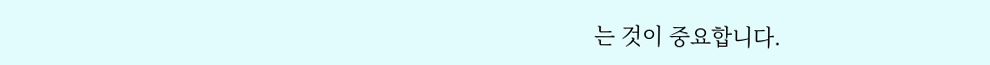는 것이 중요합니다.